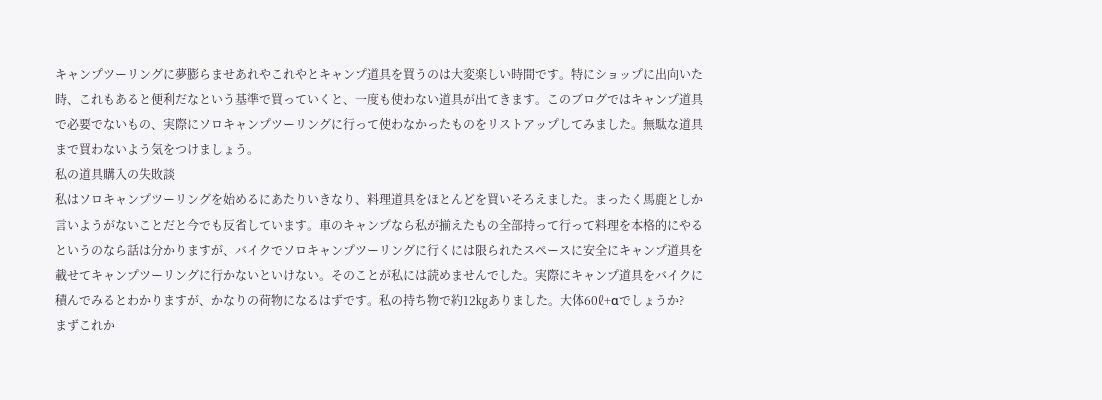キャンプツーリングに夢膨らませあれやこれやとキャンプ道具を買うのは大変楽しい時間です。特にショップに出向いた時、これもあると便利だなという基準で買っていくと、一度も使わない道具が出てきます。このブログではキャンプ道具で必要でないもの、実際にソロキャンプツーリングに行って使わなかったものをリストアップしてみました。無駄な道具まで買わないよう気をつけましょう。
私の道具購入の失敗談
私はソロキャンプツーリングを始めるにあたりいきなり、料理道具をほとんどを買いそろえました。まったく馬鹿としか言いようがないことだと今でも反省しています。車のキャンプなら私が揃えたもの全部持って行って料理を本格的にやるというのなら話は分かりますが、バイクでソロキャンプツーリングに行くには限られたスペースに安全にキャンプ道具を載せてキャンプツーリングに行かないといけない。そのことが私には読めませんでした。実際にキャンプ道具をバイクに積んでみるとわかりますが、かなりの荷物になるはずです。私の持ち物で約12㎏ありました。大体60ℓ+αでしょうか?
まずこれか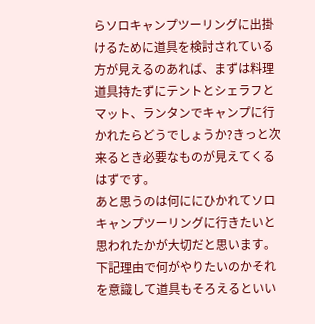らソロキャンプツーリングに出掛けるために道具を検討されている方が見えるのあれば、まずは料理道具持たずにテントとシェラフとマット、ランタンでキャンプに行かれたらどうでしょうか?きっと次来るとき必要なものが見えてくるはずです。
あと思うのは何ににひかれてソロキャンプツーリングに行きたいと思われたかが大切だと思います。下記理由で何がやりたいのかそれを意識して道具もそろえるといい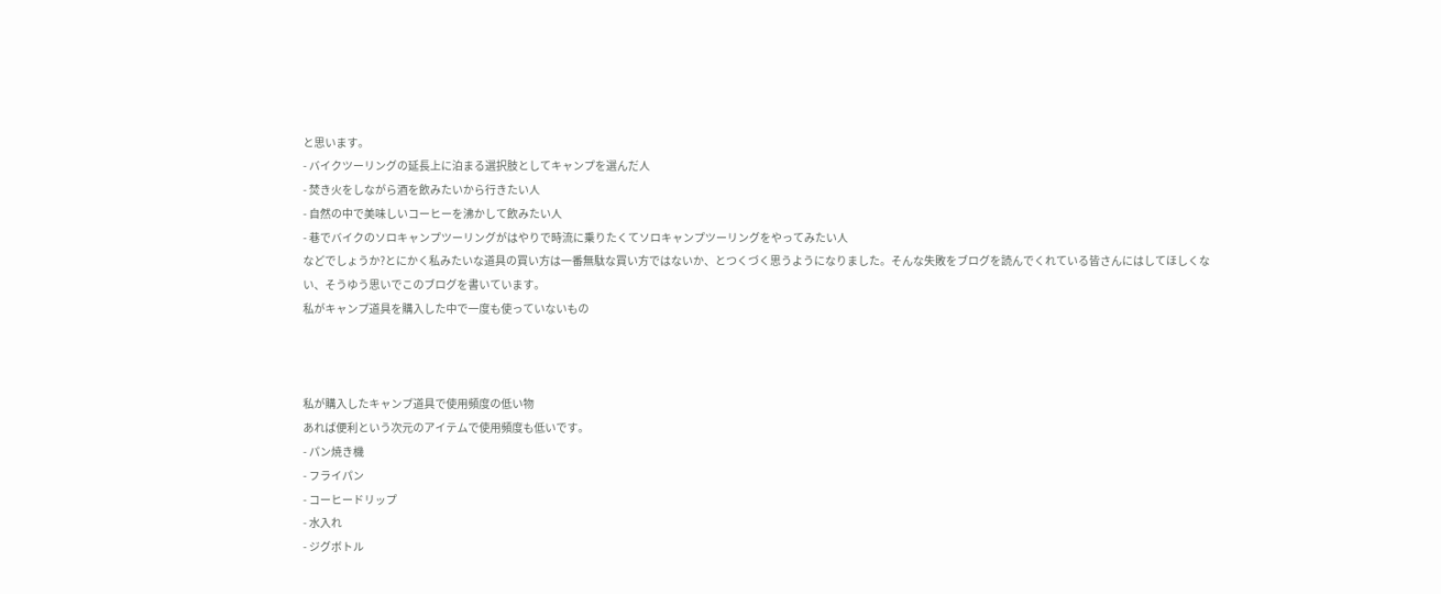と思います。
- バイクツーリングの延長上に泊まる選択肢としてキャンプを選んだ人
- 焚き火をしながら酒を飲みたいから行きたい人
- 自然の中で美味しいコーヒーを沸かして飲みたい人
- 巷でバイクのソロキャンプツーリングがはやりで時流に乗りたくてソロキャンプツーリングをやってみたい人
などでしょうか?とにかく私みたいな道具の買い方は一番無駄な買い方ではないか、とつくづく思うようになりました。そんな失敗をブログを読んでくれている皆さんにはしてほしくない、そうゆう思いでこのブログを書いています。
私がキャンプ道具を購入した中で一度も使っていないもの



私が購入したキャンプ道具で使用頻度の低い物
あれば便利という次元のアイテムで使用頻度も低いです。
- パン焼き機
- フライパン
- コーヒードリップ
- 水入れ
- ジグボトル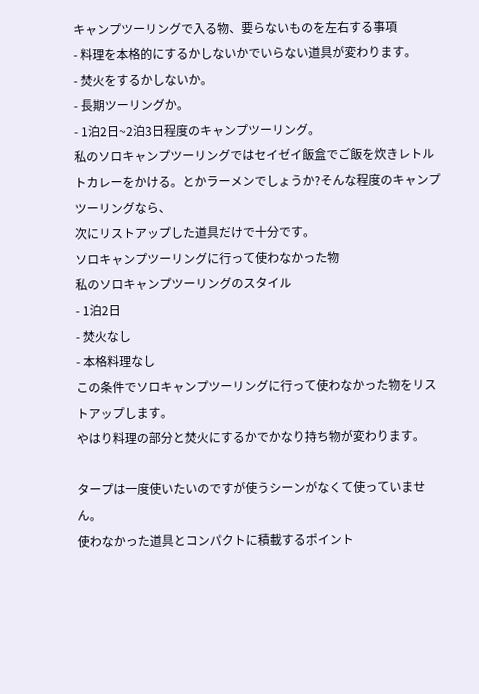キャンプツーリングで入る物、要らないものを左右する事項
- 料理を本格的にするかしないかでいらない道具が変わります。
- 焚火をするかしないか。
- 長期ツーリングか。
- 1泊2日~2泊3日程度のキャンプツーリング。
私のソロキャンプツーリングではセイゼイ飯盒でご飯を炊きレトルトカレーをかける。とかラーメンでしょうか?そんな程度のキャンプツーリングなら、
次にリストアップした道具だけで十分です。
ソロキャンプツーリングに行って使わなかった物
私のソロキャンプツーリングのスタイル
- 1泊2日
- 焚火なし
- 本格料理なし
この条件でソロキャンプツーリングに行って使わなかった物をリストアップします。
やはり料理の部分と焚火にするかでかなり持ち物が変わります。

タープは一度使いたいのですが使うシーンがなくて使っていません。
使わなかった道具とコンパクトに積載するポイント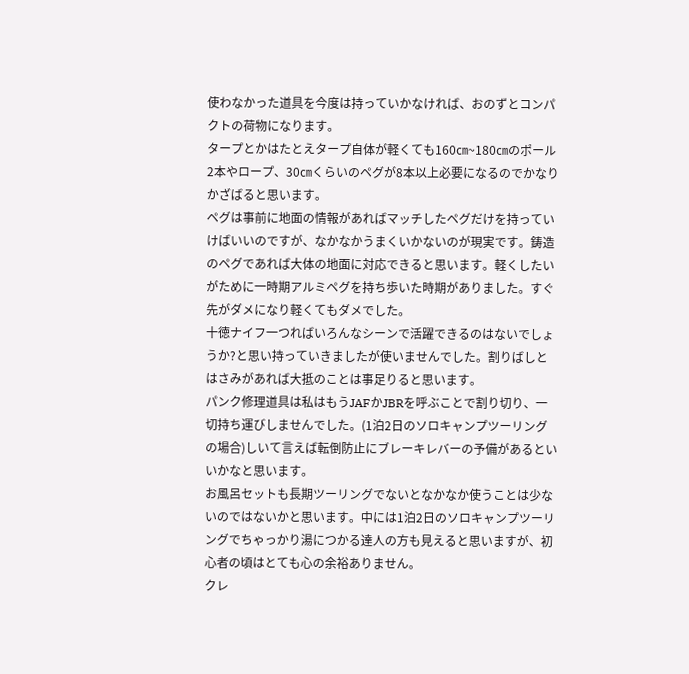使わなかった道具を今度は持っていかなければ、おのずとコンパクトの荷物になります。
タープとかはたとえタープ自体が軽くても160㎝~180㎝のポール2本やロープ、30㎝くらいのペグが8本以上必要になるのでかなりかざばると思います。
ペグは事前に地面の情報があればマッチしたペグだけを持っていけばいいのですが、なかなかうまくいかないのが現実です。鋳造のペグであれば大体の地面に対応できると思います。軽くしたいがために一時期アルミペグを持ち歩いた時期がありました。すぐ先がダメになり軽くてもダメでした。
十徳ナイフ一つればいろんなシーンで活躍できるのはないでしょうか?と思い持っていきましたが使いませんでした。割りばしとはさみがあれば大抵のことは事足りると思います。
パンク修理道具は私はもうJAFかJBRを呼ぶことで割り切り、一切持ち運びしませんでした。(1泊2日のソロキャンプツーリングの場合)しいて言えば転倒防止にブレーキレバーの予備があるといいかなと思います。
お風呂セットも長期ツーリングでないとなかなか使うことは少ないのではないかと思います。中には1泊2日のソロキャンプツーリングでちゃっかり湯につかる達人の方も見えると思いますが、初心者の頃はとても心の余裕ありません。
クレ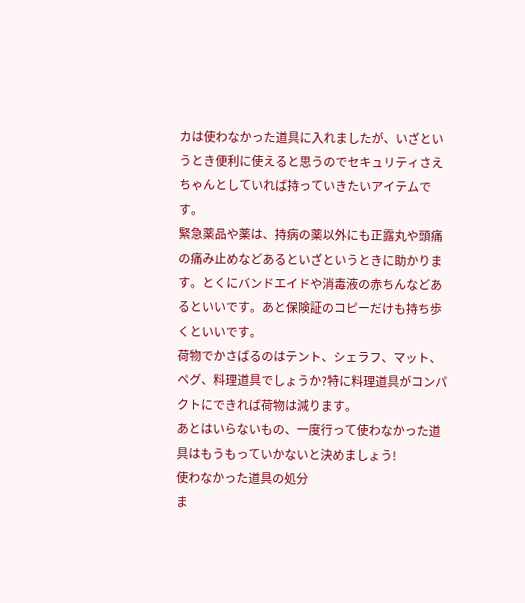カは使わなかった道具に入れましたが、いざというとき便利に使えると思うのでセキュリティさえちゃんとしていれば持っていきたいアイテムです。
緊急薬品や薬は、持病の薬以外にも正露丸や頭痛の痛み止めなどあるといざというときに助かります。とくにバンドエイドや消毒液の赤ちんなどあるといいです。あと保険証のコピーだけも持ち歩くといいです。
荷物でかさばるのはテント、シェラフ、マット、ペグ、料理道具でしょうか?特に料理道具がコンパクトにできれば荷物は減ります。
あとはいらないもの、一度行って使わなかった道具はもうもっていかないと決めましょう!
使わなかった道具の処分
ま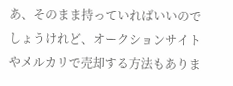あ、そのまま持っていればいいのでしょうけれど、オークションサイトやメルカリで売却する方法もありま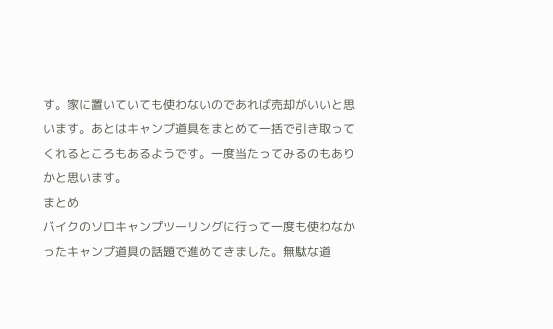す。家に置いていても使わないのであれば売却がいいと思います。あとはキャンプ道具をまとめて一括で引き取ってくれるところもあるようです。一度当たってみるのもありかと思います。
まとめ
バイクのソロキャンプツーリングに行って一度も使わなかったキャンプ道具の話題で進めてきました。無駄な道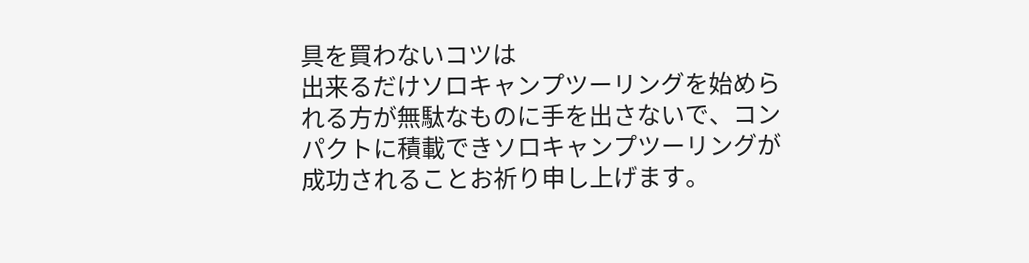具を買わないコツは
出来るだけソロキャンプツーリングを始められる方が無駄なものに手を出さないで、コンパクトに積載できソロキャンプツーリングが成功されることお祈り申し上げます。